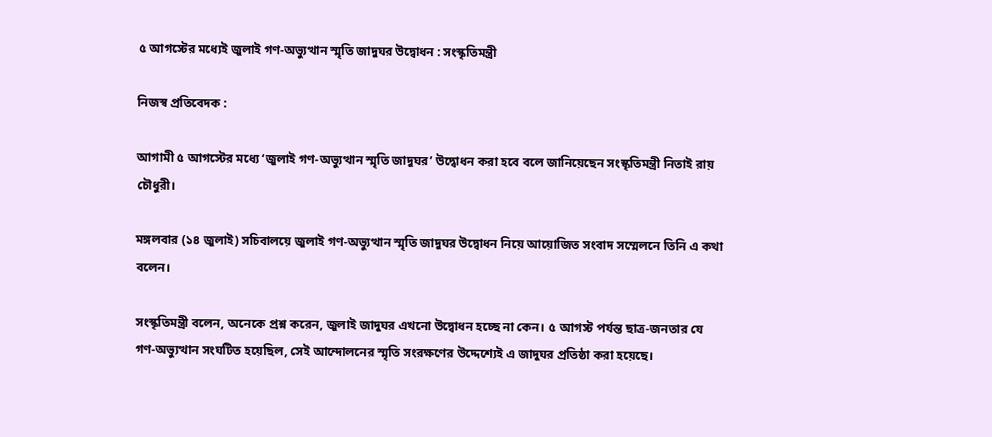৫ আগস্টের মধ্যেই জুলাই গণ-অভ্যুত্থান স্মৃতি জাদুঘর উদ্বোধন : সংস্কৃতিমন্ত্রী

নিজস্ব প্রতিবেদক :

আগামী ৫ আগস্টের মধ্যে ‘জুলাই গণ-অভ্যুত্থান স্মৃতি জাদুঘর’ উদ্বোধন করা হবে বলে জানিয়েছেন সংস্কৃতিমন্ত্রী নিতাই রায় চৌধুরী।

মঙ্গলবার (১৪ জুলাই) সচিবালয়ে জুলাই গণ-অভ্যুত্থান স্মৃতি জাদুঘর উদ্বোধন নিয়ে আয়োজিত সংবাদ সম্মেলনে তিনি এ কথা বলেন।

সংস্কৃতিমন্ত্রী বলেন, অনেকে প্রশ্ন করেন, জুলাই জাদুঘর এখনো উদ্বোধন হচ্ছে না কেন। ৫ আগস্ট পর্যন্ত ছাত্র-জনতার যে গণ-অভ্যুত্থান সংঘটিত হয়েছিল, সেই আন্দোলনের স্মৃতি সংরক্ষণের উদ্দেশ্যেই এ জাদুঘর প্রতিষ্ঠা করা হয়েছে।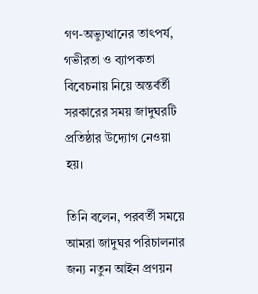গণ-অভ্যুত্থানের তাৎপর্য, গভীরতা ও ব্যাপকতা বিবেচনায় নিয়ে অন্তর্বর্তী সরকারের সময় জাদুঘরটি প্রতিষ্ঠার উদ্যোগ নেওয়া হয়।

তিনি বলেন, পরবর্তী সময়ে আমরা জাদুঘর পরিচালনার জন্য নতুন আইন প্রণয়ন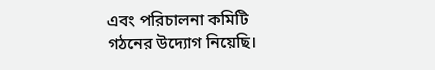এবং পরিচালনা কমিটি গঠনের উদ্যোগ নিয়েছি।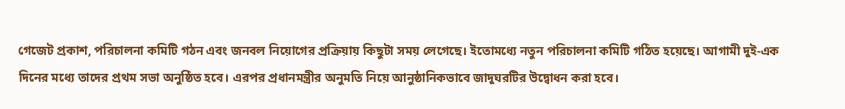গেজেট প্রকাশ, পরিচালনা কমিটি গঠন এবং জনবল নিয়োগের প্রক্রিয়ায় কিছুটা সময় লেগেছে। ইতোমধ্যে নতুন পরিচালনা কমিটি গঠিত হয়েছে। আগামী দুই-এক দিনের মধ্যে তাদের প্রথম সভা অনুষ্ঠিত হবে। এরপর প্রধানমন্ত্রীর অনুমতি নিয়ে আনুষ্ঠানিকভাবে জাদুঘরটির উদ্বোধন করা হবে।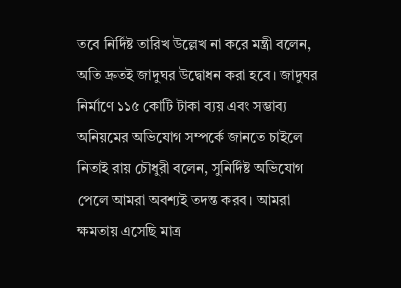তবে নির্দিষ্ট তারিখ উল্লেখ না করে মন্ত্রী বলেন, অতি দ্রুতই জাদুঘর উদ্বোধন করা হবে। জাদুঘর নির্মাণে ১১৫ কোটি টাকা ব্যয় এবং সম্ভাব্য অনিয়মের অভিযোগ সম্পর্কে জানতে চাইলে নিতাই রায় চৌধুরী বলেন, সুনির্দিষ্ট অভিযোগ পেলে আমরা অবশ্যই তদন্ত করব। আমরা ক্ষমতায় এসেছি মাত্র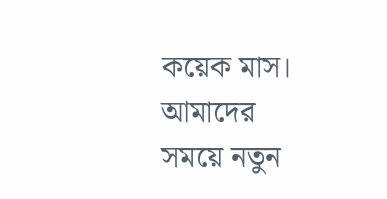কয়েক মাস। আমাদের সময়ে নতুন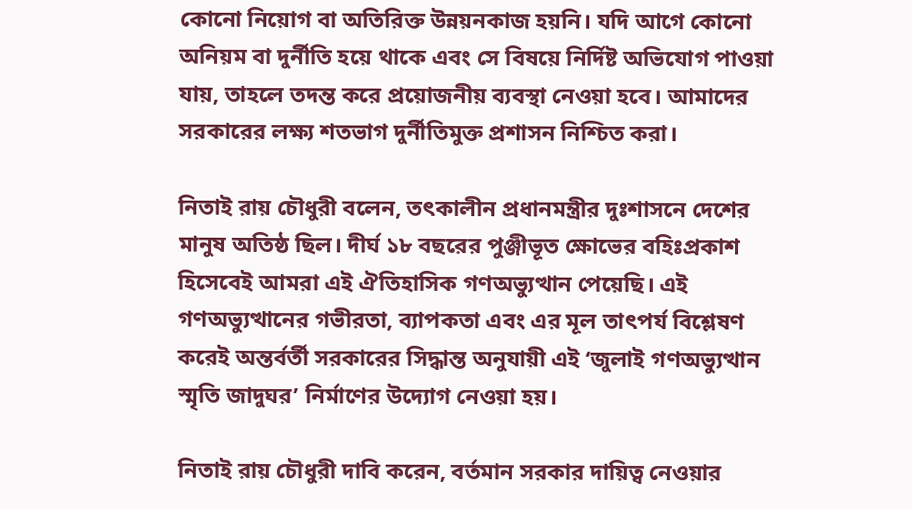কোনো নিয়োগ বা অতিরিক্ত উন্নয়নকাজ হয়নি। যদি আগে কোনো অনিয়ম বা দুর্নীতি হয়ে থাকে এবং সে বিষয়ে নির্দিষ্ট অভিযোগ পাওয়া যায়, তাহলে তদন্ত করে প্রয়োজনীয় ব্যবস্থা নেওয়া হবে। আমাদের সরকারের লক্ষ্য শতভাগ দুর্নীতিমুক্ত প্রশাসন নিশ্চিত করা।

নিতাই রায় চৌধুরী বলেন, তৎকালীন প্রধানমন্ত্রীর দুঃশাসনে দেশের মানুষ অতিষ্ঠ ছিল। দীর্ঘ ১৮ বছরের পুঞ্জীভূত ক্ষোভের বহিঃপ্রকাশ হিসেবেই আমরা এই ঐতিহাসিক গণঅভ্যুত্থান পেয়েছি। এই গণঅভ্যুত্থানের গভীরতা, ব্যাপকতা এবং এর মূল তাৎপর্য বিশ্লেষণ করেই অন্তর্বর্তী সরকারের সিদ্ধান্ত অনুযায়ী এই ‘জুলাই গণঅভ্যুত্থান স্মৃতি জাদুঘর’ নির্মাণের উদ্যোগ নেওয়া হয়।

নিতাই রায় চৌধুরী দাবি করেন, বর্তমান সরকার দায়িত্ব নেওয়ার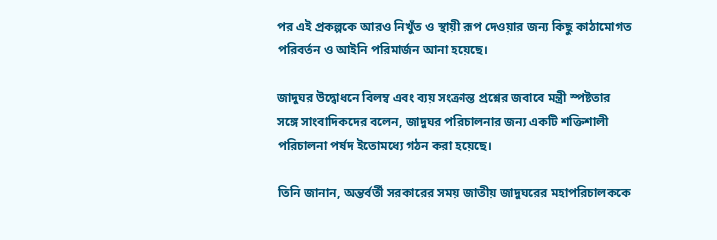পর এই প্রকল্পকে আরও নিখুঁত ও স্থায়ী রূপ দেওয়ার জন্য কিছু কাঠামোগত পরিবর্তন ও আইনি পরিমার্জন আনা হয়েছে।

জাদুঘর উদ্বোধনে বিলম্ব এবং ব্যয় সংক্রান্ত প্রশ্নের জবাবে মন্ত্রী স্পষ্টতার সঙ্গে সাংবাদিকদের বলেন, জাদুঘর পরিচালনার জন্য একটি শক্তিশালী পরিচালনা পর্ষদ ইতোমধ্যে গঠন করা হয়েছে।

তিনি জানান, অন্তর্বর্তী সরকারের সময় জাতীয় জাদুঘরের মহাপরিচালককে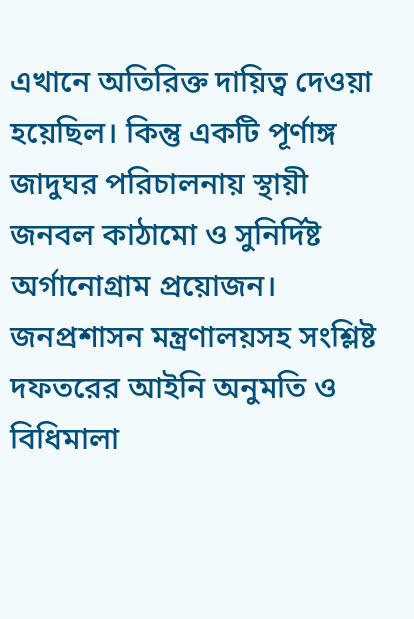এখানে অতিরিক্ত দায়িত্ব দেওয়া হয়েছিল। কিন্তু একটি পূর্ণাঙ্গ জাদুঘর পরিচালনায় স্থায়ী জনবল কাঠামো ও সুনির্দিষ্ট অর্গানোগ্রাম প্রয়োজন। জনপ্রশাসন মন্ত্রণালয়সহ সংশ্লিষ্ট দফতরের আইনি অনুমতি ও বিধিমালা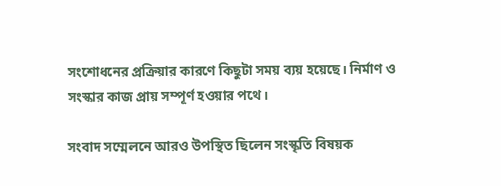সংশোধনের প্রক্রিয়ার কারণে কিছুটা সময় ব্যয় হয়েছে। নির্মাণ ও সংস্কার কাজ প্রায় সম্পূর্ণ হওয়ার পথে।

সংবাদ সম্মেলনে আরও উপস্থিত ছিলেন সংস্কৃতি বিষয়ক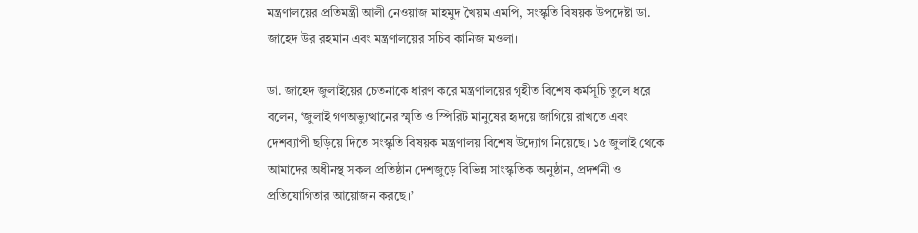মন্ত্রণালয়ের প্রতিমন্ত্রী আলী নেওয়াজ মাহমুদ খৈয়ম এমপি, সংস্কৃতি বিষয়ক উপদেষ্টা ডা. জাহেদ উর রহমান এবং মন্ত্রণালয়ের সচিব কানিজ মওলা।

ডা. জাহেদ জুলাইয়ের চেতনাকে ধারণ করে মন্ত্রণালয়ের গৃহীত বিশেষ কর্মসূচি তুলে ধরে বলেন, ‘জুলাই গণঅভ্যুত্থানের স্মৃতি ও স্পিরিট মানুষের হৃদয়ে জাগিয়ে রাখতে এবং দেশব্যাপী ছড়িয়ে দিতে সংস্কৃতি বিষয়ক মন্ত্রণালয় বিশেষ উদ্যোগ নিয়েছে। ১৫ জুলাই থেকে আমাদের অধীনস্থ সকল প্রতিষ্ঠান দেশজুড়ে বিভিন্ন সাংস্কৃতিক অনুষ্ঠান, প্রদর্শনী ও প্রতিযোগিতার আয়োজন করছে।’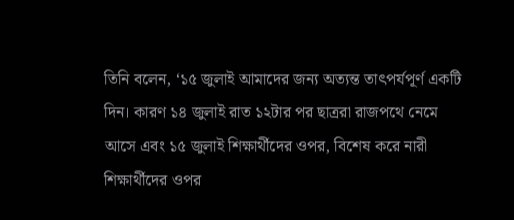তিনি বলেন, ‘১৫ জুলাই আমাদের জন্য অত্যন্ত তাৎপর্যপূর্ণ একটি দিন। কারণ ১৪ জুলাই রাত ১২টার পর ছাত্ররা রাজপথে নেমে আসে এবং ১৫ জুলাই শিক্ষার্থীদের ওপর, বিশেষ করে নারী শিক্ষার্থীদের ওপর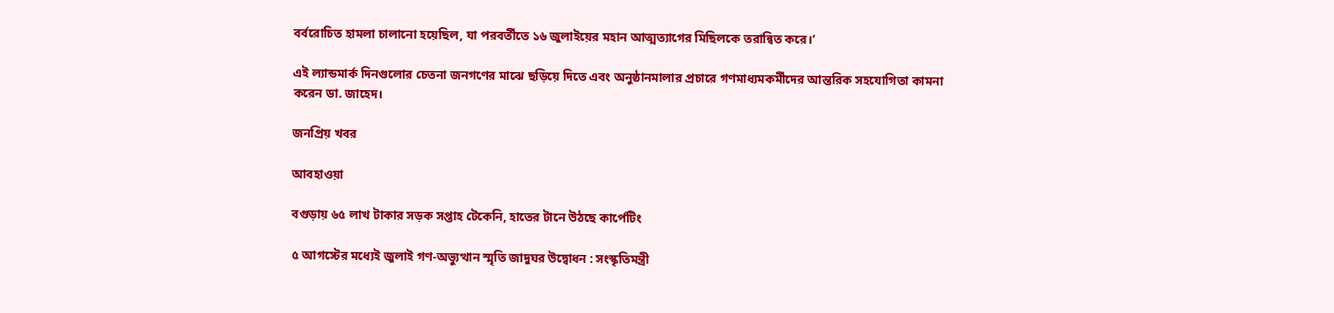বর্বরোচিত হামলা চালানো হয়েছিল, যা পরবর্তীতে ১৬ জুলাইয়ের মহান আত্মত্যাগের মিছিলকে তরান্বিত করে।’

এই ল্যান্ডমার্ক দিনগুলোর চেতনা জনগণের মাঝে ছড়িয়ে দিতে এবং অনুষ্ঠানমালার প্রচারে গণমাধ্যমকর্মীদের আন্তরিক সহযোগিতা কামনা করেন ডা. জাহেদ।

জনপ্রিয় খবর

আবহাওয়া

বগুড়ায় ৬৫ লাখ টাকার সড়ক সপ্তাহ টেকেনি, হাতের টানে উঠছে কার্পেটিং

৫ আগস্টের মধ্যেই জুলাই গণ-অভ্যুত্থান স্মৃতি জাদুঘর উদ্বোধন : সংস্কৃতিমন্ত্রী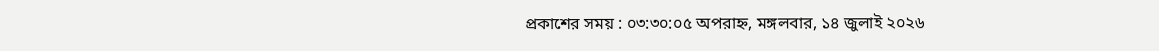প্রকাশের সময় : ০৩:৩০:০৫ অপরাহ্ন, মঙ্গলবার, ১৪ জুলাই ২০২৬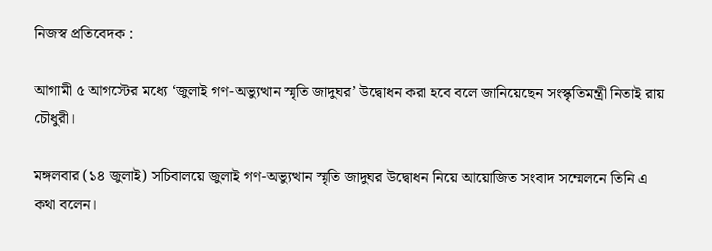নিজস্ব প্রতিবেদক :

আগামী ৫ আগস্টের মধ্যে ‘জুলাই গণ-অভ্যুত্থান স্মৃতি জাদুঘর’ উদ্বোধন করা হবে বলে জানিয়েছেন সংস্কৃতিমন্ত্রী নিতাই রায় চৌধুরী।

মঙ্গলবার (১৪ জুলাই) সচিবালয়ে জুলাই গণ-অভ্যুত্থান স্মৃতি জাদুঘর উদ্বোধন নিয়ে আয়োজিত সংবাদ সম্মেলনে তিনি এ কথা বলেন।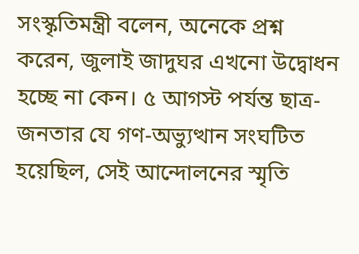সংস্কৃতিমন্ত্রী বলেন, অনেকে প্রশ্ন করেন, জুলাই জাদুঘর এখনো উদ্বোধন হচ্ছে না কেন। ৫ আগস্ট পর্যন্ত ছাত্র-জনতার যে গণ-অভ্যুত্থান সংঘটিত হয়েছিল, সেই আন্দোলনের স্মৃতি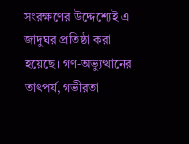সংরক্ষণের উদ্দেশ্যেই এ জাদুঘর প্রতিষ্ঠা করা হয়েছে। গণ-অভ্যুত্থানের তাৎপর্য, গভীরতা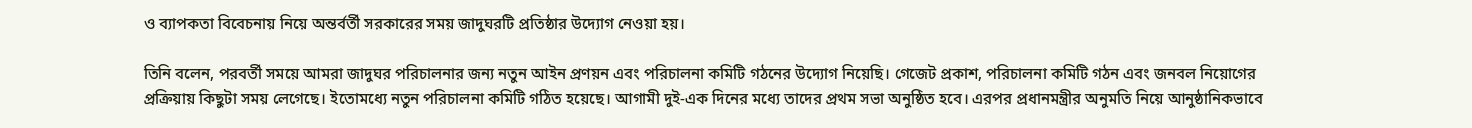ও ব্যাপকতা বিবেচনায় নিয়ে অন্তর্বর্তী সরকারের সময় জাদুঘরটি প্রতিষ্ঠার উদ্যোগ নেওয়া হয়।

তিনি বলেন, পরবর্তী সময়ে আমরা জাদুঘর পরিচালনার জন্য নতুন আইন প্রণয়ন এবং পরিচালনা কমিটি গঠনের উদ্যোগ নিয়েছি। গেজেট প্রকাশ, পরিচালনা কমিটি গঠন এবং জনবল নিয়োগের প্রক্রিয়ায় কিছুটা সময় লেগেছে। ইতোমধ্যে নতুন পরিচালনা কমিটি গঠিত হয়েছে। আগামী দুই-এক দিনের মধ্যে তাদের প্রথম সভা অনুষ্ঠিত হবে। এরপর প্রধানমন্ত্রীর অনুমতি নিয়ে আনুষ্ঠানিকভাবে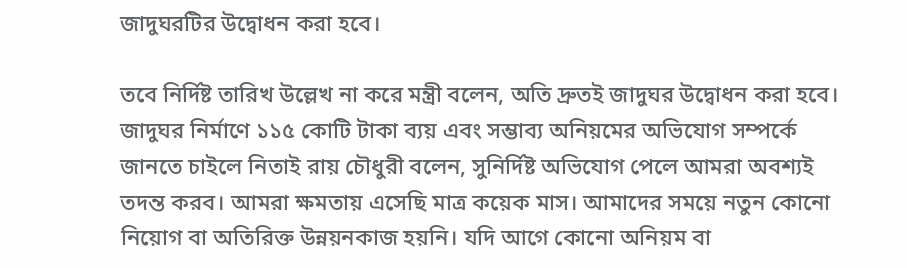জাদুঘরটির উদ্বোধন করা হবে।

তবে নির্দিষ্ট তারিখ উল্লেখ না করে মন্ত্রী বলেন, অতি দ্রুতই জাদুঘর উদ্বোধন করা হবে। জাদুঘর নির্মাণে ১১৫ কোটি টাকা ব্যয় এবং সম্ভাব্য অনিয়মের অভিযোগ সম্পর্কে জানতে চাইলে নিতাই রায় চৌধুরী বলেন, সুনির্দিষ্ট অভিযোগ পেলে আমরা অবশ্যই তদন্ত করব। আমরা ক্ষমতায় এসেছি মাত্র কয়েক মাস। আমাদের সময়ে নতুন কোনো নিয়োগ বা অতিরিক্ত উন্নয়নকাজ হয়নি। যদি আগে কোনো অনিয়ম বা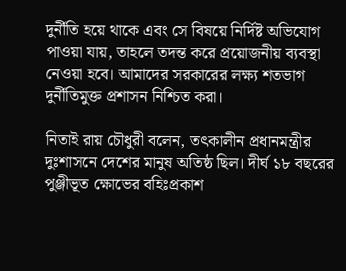দুর্নীতি হয়ে থাকে এবং সে বিষয়ে নির্দিষ্ট অভিযোগ পাওয়া যায়, তাহলে তদন্ত করে প্রয়োজনীয় ব্যবস্থা নেওয়া হবে। আমাদের সরকারের লক্ষ্য শতভাগ দুর্নীতিমুক্ত প্রশাসন নিশ্চিত করা।

নিতাই রায় চৌধুরী বলেন, তৎকালীন প্রধানমন্ত্রীর দুঃশাসনে দেশের মানুষ অতিষ্ঠ ছিল। দীর্ঘ ১৮ বছরের পুঞ্জীভূত ক্ষোভের বহিঃপ্রকাশ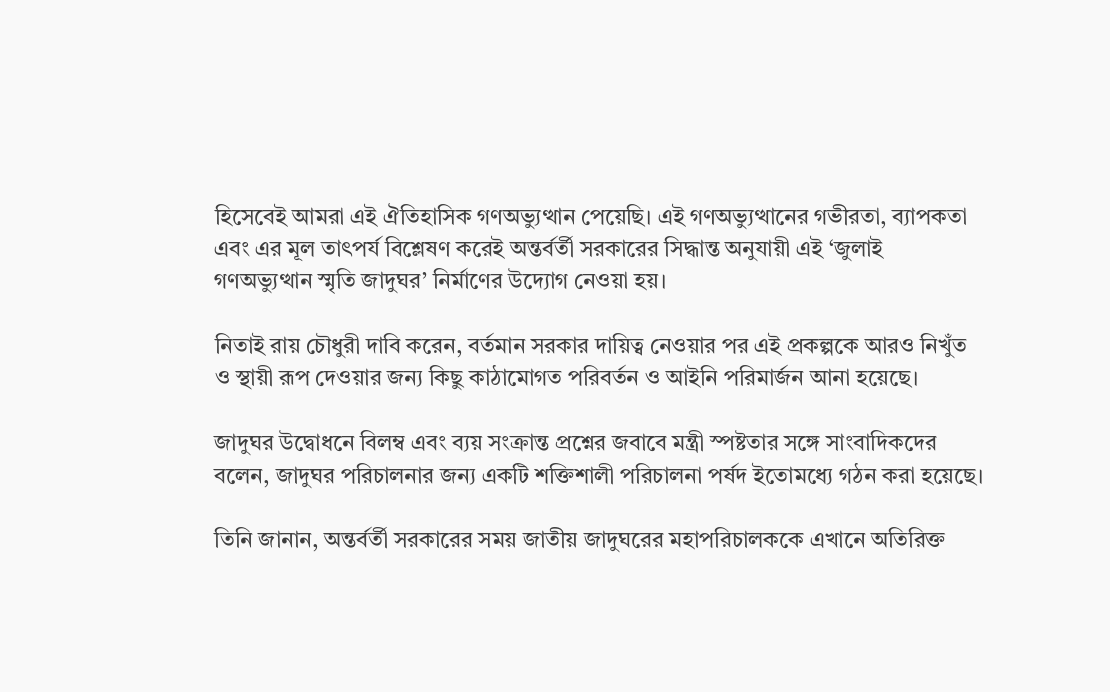হিসেবেই আমরা এই ঐতিহাসিক গণঅভ্যুত্থান পেয়েছি। এই গণঅভ্যুত্থানের গভীরতা, ব্যাপকতা এবং এর মূল তাৎপর্য বিশ্লেষণ করেই অন্তর্বর্তী সরকারের সিদ্ধান্ত অনুযায়ী এই ‘জুলাই গণঅভ্যুত্থান স্মৃতি জাদুঘর’ নির্মাণের উদ্যোগ নেওয়া হয়।

নিতাই রায় চৌধুরী দাবি করেন, বর্তমান সরকার দায়িত্ব নেওয়ার পর এই প্রকল্পকে আরও নিখুঁত ও স্থায়ী রূপ দেওয়ার জন্য কিছু কাঠামোগত পরিবর্তন ও আইনি পরিমার্জন আনা হয়েছে।

জাদুঘর উদ্বোধনে বিলম্ব এবং ব্যয় সংক্রান্ত প্রশ্নের জবাবে মন্ত্রী স্পষ্টতার সঙ্গে সাংবাদিকদের বলেন, জাদুঘর পরিচালনার জন্য একটি শক্তিশালী পরিচালনা পর্ষদ ইতোমধ্যে গঠন করা হয়েছে।

তিনি জানান, অন্তর্বর্তী সরকারের সময় জাতীয় জাদুঘরের মহাপরিচালককে এখানে অতিরিক্ত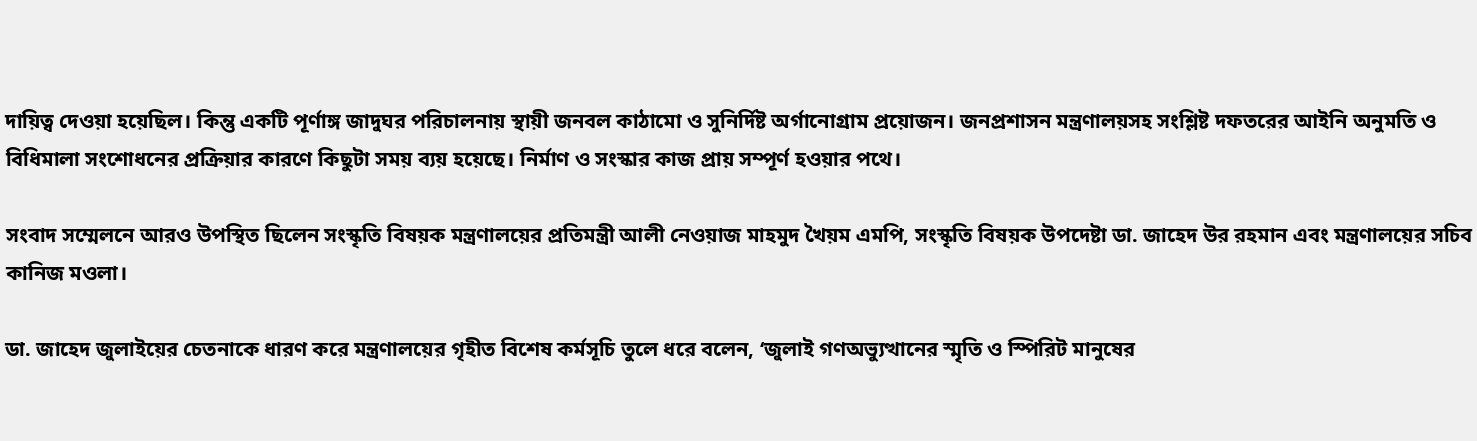দায়িত্ব দেওয়া হয়েছিল। কিন্তু একটি পূর্ণাঙ্গ জাদুঘর পরিচালনায় স্থায়ী জনবল কাঠামো ও সুনির্দিষ্ট অর্গানোগ্রাম প্রয়োজন। জনপ্রশাসন মন্ত্রণালয়সহ সংশ্লিষ্ট দফতরের আইনি অনুমতি ও বিধিমালা সংশোধনের প্রক্রিয়ার কারণে কিছুটা সময় ব্যয় হয়েছে। নির্মাণ ও সংস্কার কাজ প্রায় সম্পূর্ণ হওয়ার পথে।

সংবাদ সম্মেলনে আরও উপস্থিত ছিলেন সংস্কৃতি বিষয়ক মন্ত্রণালয়ের প্রতিমন্ত্রী আলী নেওয়াজ মাহমুদ খৈয়ম এমপি, সংস্কৃতি বিষয়ক উপদেষ্টা ডা. জাহেদ উর রহমান এবং মন্ত্রণালয়ের সচিব কানিজ মওলা।

ডা. জাহেদ জুলাইয়ের চেতনাকে ধারণ করে মন্ত্রণালয়ের গৃহীত বিশেষ কর্মসূচি তুলে ধরে বলেন, ‘জুলাই গণঅভ্যুত্থানের স্মৃতি ও স্পিরিট মানুষের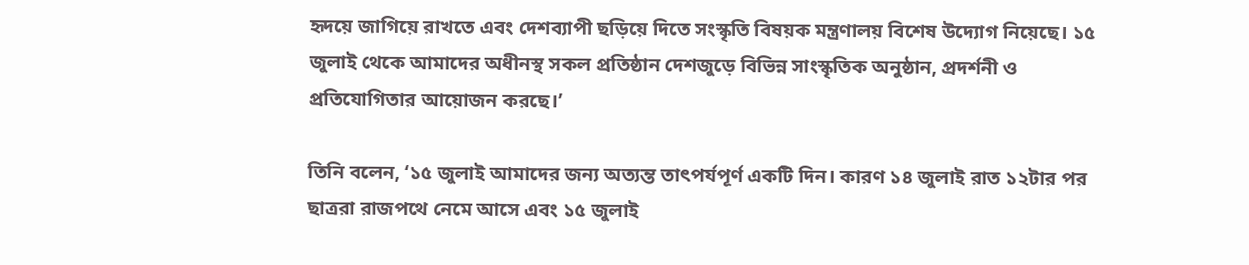হৃদয়ে জাগিয়ে রাখতে এবং দেশব্যাপী ছড়িয়ে দিতে সংস্কৃতি বিষয়ক মন্ত্রণালয় বিশেষ উদ্যোগ নিয়েছে। ১৫ জুলাই থেকে আমাদের অধীনস্থ সকল প্রতিষ্ঠান দেশজুড়ে বিভিন্ন সাংস্কৃতিক অনুষ্ঠান, প্রদর্শনী ও প্রতিযোগিতার আয়োজন করছে।’

তিনি বলেন, ‘১৫ জুলাই আমাদের জন্য অত্যন্ত তাৎপর্যপূর্ণ একটি দিন। কারণ ১৪ জুলাই রাত ১২টার পর ছাত্ররা রাজপথে নেমে আসে এবং ১৫ জুলাই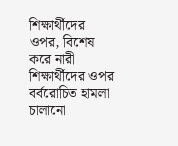শিক্ষার্থীদের ওপর, বিশেষ করে নারী শিক্ষার্থীদের ওপর বর্বরোচিত হামলা চালানো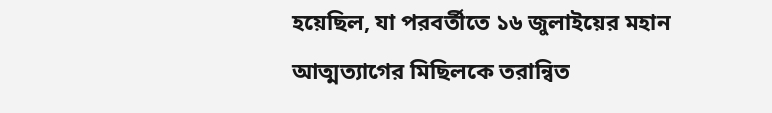হয়েছিল, যা পরবর্তীতে ১৬ জুলাইয়ের মহান আত্মত্যাগের মিছিলকে তরান্বিত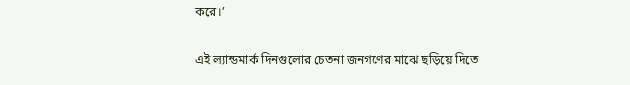করে।’

এই ল্যান্ডমার্ক দিনগুলোর চেতনা জনগণের মাঝে ছড়িয়ে দিতে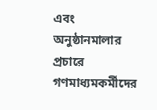এবং অনুষ্ঠানমালার প্রচারে গণমাধ্যমকর্মীদের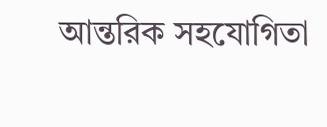আন্তরিক সহযোগিতা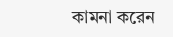কামনা করেন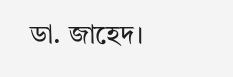ডা. জাহেদ।